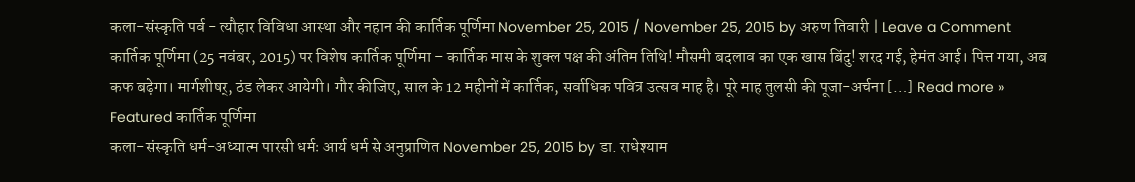कला-संस्कृति पर्व - त्यौहार विविधा आस्था और नहान की कार्तिक पूर्णिमा November 25, 2015 / November 25, 2015 by अरुण तिवारी | Leave a Comment कार्तिक पूर्णिमा (25 नवंबर, 2015) पर विशेष कार्तिक पूर्णिमा – कार्तिक मास के शुक्ल पक्ष की अंतिम तिथि! मौसमी बदलाव का एक खास बिंदु! शरद गई, हेमंत आई। पित्त गया, अब कफ बढ़ेगा। मार्गशीषर्, ठंड लेकर आयेगी। गौर कीजिए, साल के 12 महीनों में कार्तिक, सर्वाधिक पवित्र उत्सव माह है। पूरे माह तुलसी की पूजा-अर्चना […] Read more » Featured कार्तिक पूर्णिमा
कला-संस्कृति धर्म-अध्यात्म पारसी धर्मः आर्य धर्म से अनुप्राणित November 25, 2015 by डा. राधेश्याम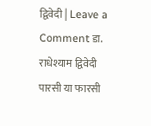द्विवेदी | Leave a Comment डा. राधेश्याम द्विवेदी पारसी या फारसी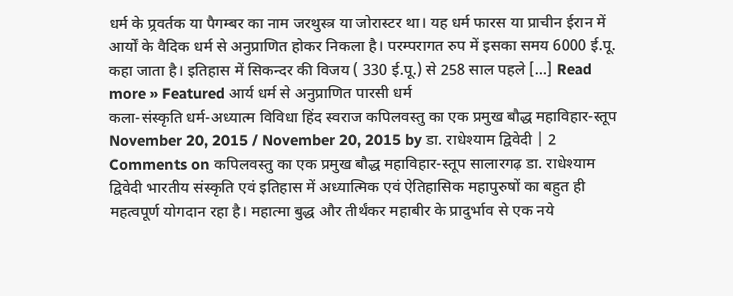धर्म के प्र्रवर्तक या पैगम्बर का नाम जरथुस्त्र या जोरास्टर था। यह धर्म फारस या प्राचीन ईरान में आर्यों के वैदिक धर्म से अनुप्राणित होकर निकला है। परम्परागत रुप में इसका समय 6000 ई.पू. कहा जाता है। इतिहास में सिकन्दर की विजय ( 330 ई.पू.) से 258 साल पहले […] Read more » Featured आर्य धर्म से अनुप्राणित पारसी धर्म
कला-संस्कृति धर्म-अध्यात्म विविधा हिंद स्वराज कपिलवस्तु का एक प्रमुख बौद्ध महाविहार-स्तूप November 20, 2015 / November 20, 2015 by डा. राधेश्याम द्विवेदी | 2 Comments on कपिलवस्तु का एक प्रमुख बौद्ध महाविहार-स्तूप सालारगढ़ डा. राधेश्याम द्विवेदी भारतीय संस्कृति एवं इतिहास में अध्यात्मिक एवं ऐतिहासिक महापुरुषों का बहुत ही महत्वपूर्ण योगदान रहा है। महात्मा बुद्ध और तीर्थंकर महाबीर के प्रादुर्भाव से एक नये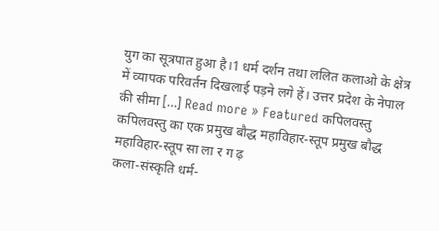युग का सूत्रपात हुआ है।1 धर्म दर्शन तथा ललित कलाओ के क्षेत्र में व्यापक परिवर्तन दिखलाई पड़ने लगे हें। उत्तर प्रदेश के नेपाल की सीमा […] Read more » Featured कपिलवस्तु कपिलवस्तु का एक प्रमुख बौद्ध महाविहार-स्तूप प्रमुख बौद्ध महाविहार-स्तूप सा ला र ग ढ़
कला-संस्कृति धर्म-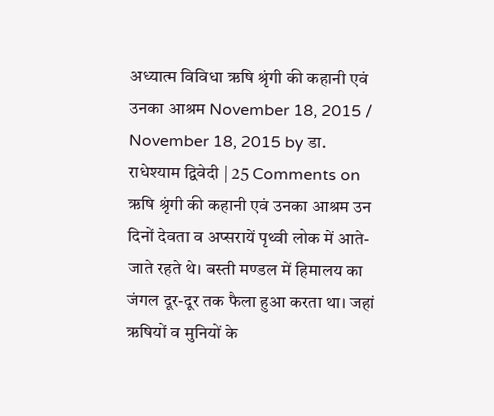अध्यात्म विविधा ऋषि श्रृंगी की कहानी एवं उनका आश्रम November 18, 2015 / November 18, 2015 by डा. राधेश्याम द्विवेदी | 25 Comments on ऋषि श्रृंगी की कहानी एवं उनका आश्रम उन दिनों देवता व अप्सरायें पृथ्वी लोक में आते-जाते रहते थे। बस्ती मण्डल में हिमालय का जंगल दूर-दूर तक फैला हुआ करता था। जहां ऋषियों व मुनियों के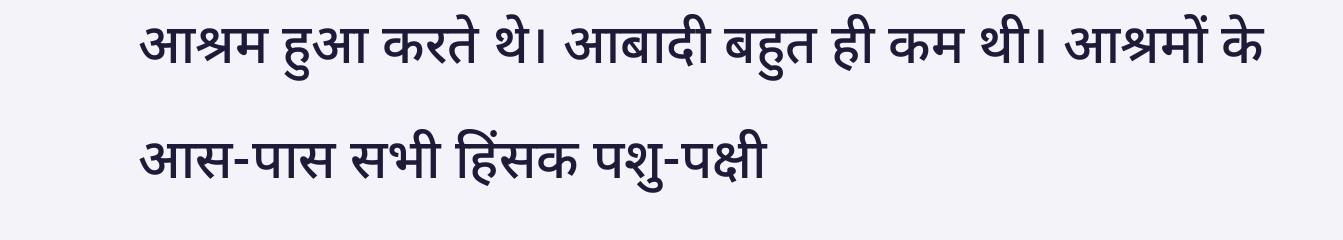आश्रम हुआ करते थे। आबादी बहुत ही कम थी। आश्रमों के आस-पास सभी हिंसक पशु-पक्षी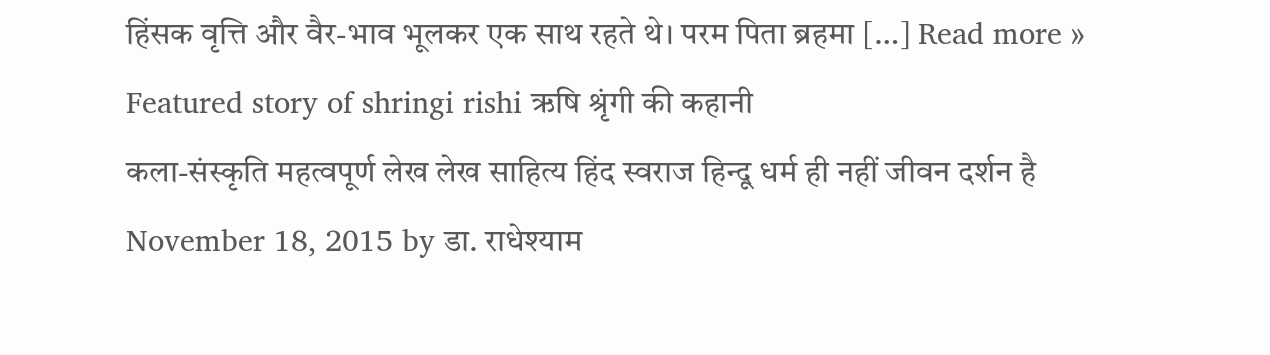हिंसक वृत्ति और वैर-भाव भूलकर एक साथ रहते थे। परम पिता ब्रहमा […] Read more » Featured story of shringi rishi ऋषि श्रृंगी की कहानी
कला-संस्कृति महत्वपूर्ण लेख लेख साहित्य हिंद स्वराज हिन्दू धर्म ही नहीं जीवन दर्शन है November 18, 2015 by डा. राधेश्याम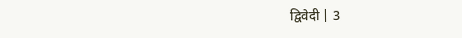द्विवेदी | 3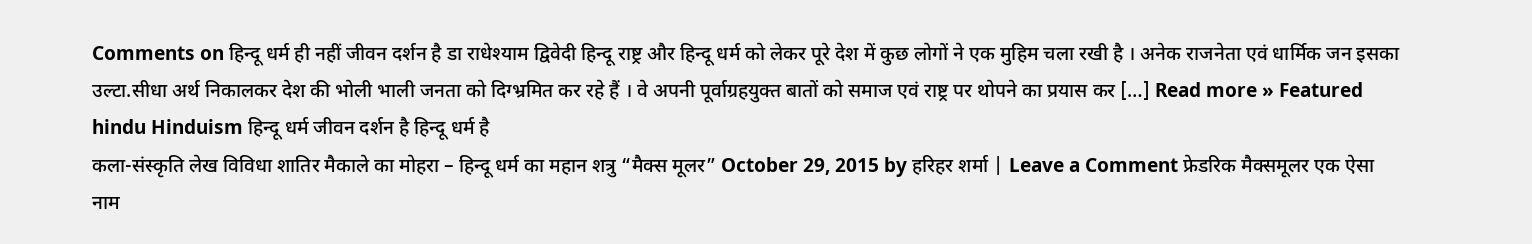Comments on हिन्दू धर्म ही नहीं जीवन दर्शन है डा राधेश्याम द्विवेदी हिन्दू राष्ट्र और हिन्दू धर्म को लेकर पूरे देश में कुछ लोगों ने एक मुहिम चला रखी है । अनेक राजनेता एवं धार्मिक जन इसका उल्टा.सीधा अर्थ निकालकर देश की भोली भाली जनता को दिग्भ्रमित कर रहे हैं । वे अपनी पूर्वाग्रहयुक्त बातों को समाज एवं राष्ट्र पर थोपने का प्रयास कर […] Read more » Featured hindu Hinduism हिन्दू धर्म जीवन दर्शन है हिन्दू धर्म है
कला-संस्कृति लेख विविधा शातिर मैकाले का मोहरा – हिन्दू धर्म का महान शत्रु “मैक्स मूलर” October 29, 2015 by हरिहर शर्मा | Leave a Comment फ्रेडरिक मैक्समूलर एक ऐसा नाम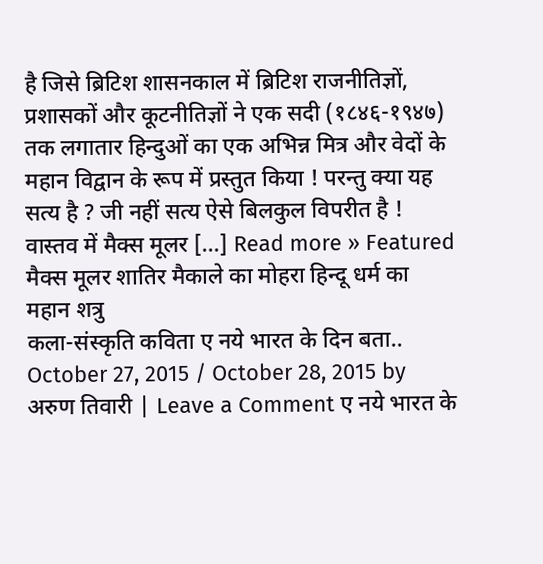है जिसे ब्रिटिश शासनकाल में ब्रिटिश राजनीतिज्ञों, प्रशासकों और कूटनीतिज्ञों ने एक सदी (१८४६-१९४७) तक लगातार हिन्दुओं का एक अभिन्न मित्र और वेदों के महान विद्वान के रूप में प्रस्तुत किया ! परन्तु क्या यह सत्य है ? जी नहीं सत्य ऐसे बिलकुल विपरीत है ! वास्तव में मैक्स मूलर […] Read more » Featured मैक्स मूलर शातिर मैकाले का मोहरा हिन्दू धर्म का महान शत्रु
कला-संस्कृति कविता ए नये भारत के दिन बता.. October 27, 2015 / October 28, 2015 by अरुण तिवारी | Leave a Comment ए नये भारत के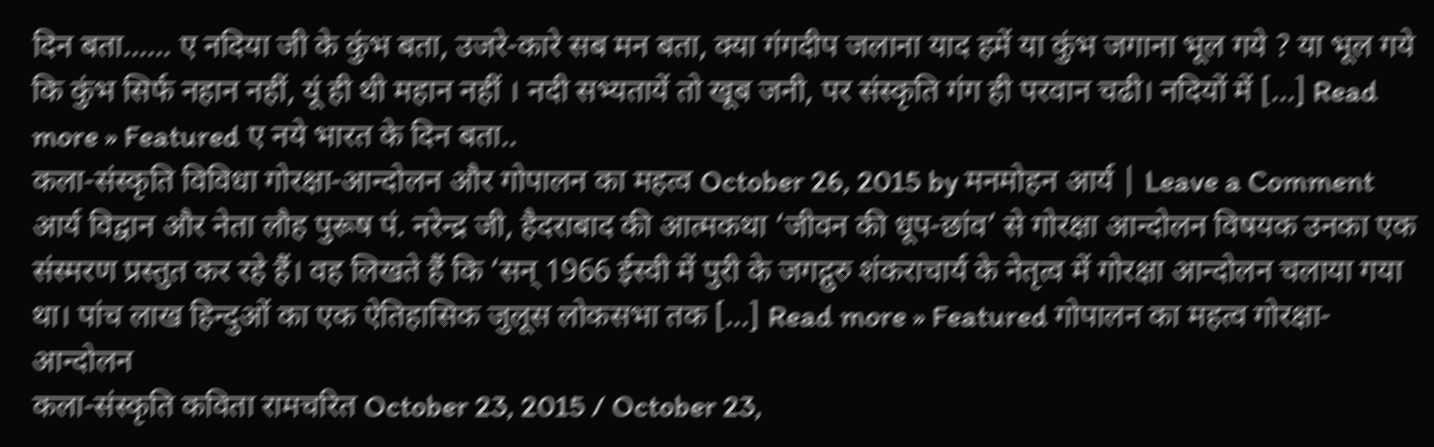दिन बता…… ए नदिया जी के कुंभ बता, उजरे-कारे सब मन बता, क्या गंगदीप जलाना याद हमें या कुंभ जगाना भूल गये ? या भूल गये कि कुंभ सिर्फ नहान नहीं, यूं ही थी महान नहीं । नदी सभ्यतायें तो खूब जनी, पर संस्कृति गंग ही परवान चढी। नदियों में […] Read more » Featured ए नये भारत के दिन बता..
कला-संस्कृति विविधा गोरक्षा-आन्दोलन और गोपालन का महत्व October 26, 2015 by मनमोहन आर्य | Leave a Comment आर्य विद्वान और नेता लौह पुरूष पं. नरेन्द्र जी, हैदराबाद की आत्मकथा ‘जीवन की धूप-छांव’ से गोरक्षा आन्दोलन विषयक उनका एक संस्मरण प्रस्तुत कर रहे हैं। वह लिखते हैं कि ‘सन् 1966 ईस्वी में पुरी के जगद्गुरु शंकराचार्य के नेतृत्व में गोरक्षा आन्दोलन चलाया गया था। पांच लाख हिन्दुओं का एक ऐतिहासिक जुलूस लोकसभा तक […] Read more » Featured गोपालन का महत्व गोरक्षा-आन्दोलन
कला-संस्कृति कविता रामचरित October 23, 2015 / October 23,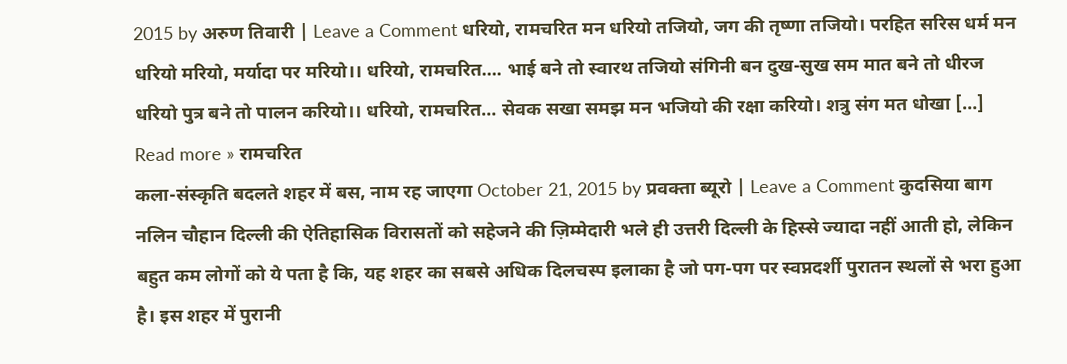2015 by अरुण तिवारी | Leave a Comment धरियो, रामचरित मन धरियो तजियो, जग की तृष्णा तजियो। परहित सरिस धर्म मन धरियो मरियो, मर्यादा पर मरियो।। धरियो, रामचरित…. भाई बने तो स्वारथ तजियो संगिनी बन दुख-सुख सम मात बने तो धीरज धरियो पुत्र बने तो पालन करियो।। धरियो, रामचरित… सेवक सखा समझ मन भजियो की रक्षा करियो। शत्रु संग मत धोखा […] Read more » रामचरित
कला-संस्कृति बदलते शहर में बस, नाम रह जाएगा October 21, 2015 by प्रवक्ता ब्यूरो | Leave a Comment कुदसिया बाग नलिन चौहान दिल्ली की ऐतिहासिक विरासतों को सहेजने की ज़िम्मेदारी भले ही उत्तरी दिल्ली के हिस्से ज्यादा नहीं आती हो, लेकिन बहुत कम लोगों को ये पता है कि, यह शहर का सबसे अधिक दिलचस्प इलाका है जो पग-पग पर स्वप्नदर्शी पुरातन स्थलों से भरा हुआ है। इस शहर में पुरानी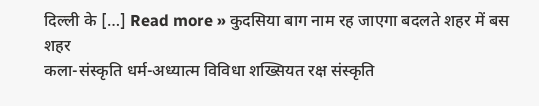दिल्ली के […] Read more » कुदसिया बाग नाम रह जाएगा बदलते शहर में बस शहर
कला-संस्कृति धर्म-अध्यात्म विविधा शख्सियत रक्ष संस्कृति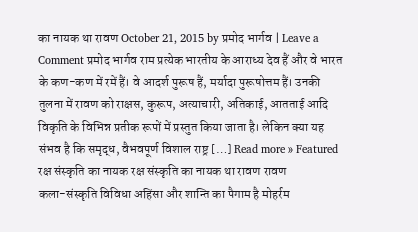का नायक था रावण October 21, 2015 by प्रमोद भार्गव | Leave a Comment प्रमोद भार्गव राम प्रत्येक भारतीय के आराध्य देव हैं और वे भारत के कण-कण में रमें हैं। वे आदर्श पुरूष हैं, मर्यादा पुरूषोत्तम हैं। उनकी तुलना में रावण को राक्षस, कुरूप, अत्याचारी, अतिकाई, आतताई आदि विकृति के विभिन्न प्रतीक रूपों में प्रस्तुत किया जाता है। लेकिन क्या यह संभव है कि समृद्ध, वैभवपूर्ण विशाल राष्ट्र […] Read more » Featured रक्ष संस्कृति का नायक रक्ष संस्कृति का नायक था रावण रावण
कला-संस्कृति विविधा अहिंसा और शान्ति का पैगाम है मोहर्रम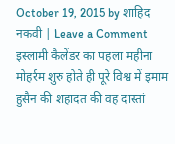October 19, 2015 by शाहिद नकवी | Leave a Comment इस्लामी कैलेंडर का पहला महीना मोहर्रम शुरु होते ही पूरे विश्व में इमाम हुसैन की शहादत की वह दास्तां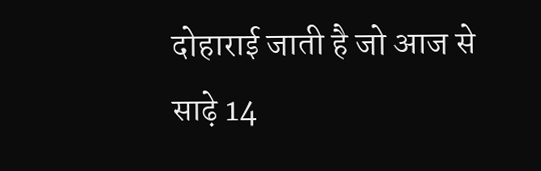दोहाराई जाती है जो आज से साढ़े 14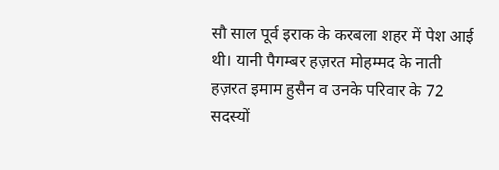सौ साल पूर्व इराक के करबला शहर में पेश आई थी। यानी पैगम्बर हज़रत मोहम्मद के नाती हज़रत इमाम हुसैन व उनके परिवार के 72 सदस्यों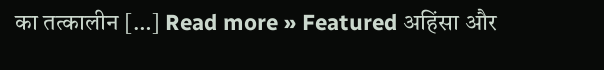का तत्कालीन […] Read more » Featured अहिंसा और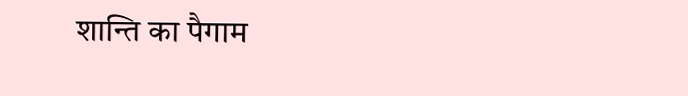शान्ति का पैगाम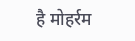है मोहर्रम